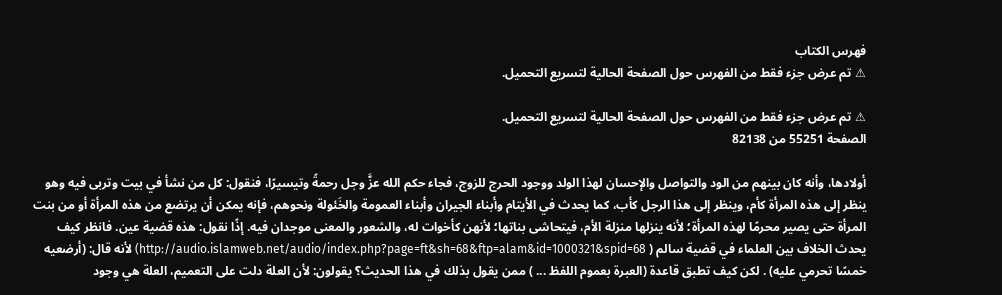فهرس الكتاب
⚠ تم عرض جزء فقط من الفهرس حول الصفحة الحالية لتسريع التحميل.

⚠ تم عرض جزء فقط من الفهرس حول الصفحة الحالية لتسريع التحميل.
الصفحة 55251 من 82138

أولادها، وأنه كان بينهم من الود والتواصل والإحسان لهذا الولد ووجود الحرج للزوج، فجاء حكم الله عزَّ وجل رحمةً وتيسيرًا، فنقول: كل من نشأ في بيت وتربى فيه وهو ينظر إلى هذه المرأة كأم، وينظر إلى هذا الرجل كأب، كما يحدث في الأيتام وأبناء الجيران وأبناء العمومة والخَئولة ونحوهم، فإنه يمكن أن يرتضع من هذه المرأة أو من بنت المرأة حتى يصير محرمًا لهذه المرأة؛ لأنه ينزلها منزلة الأم، فيتحاشى بناتها؛ لأنهن كأخوات له، والشعور والمعنى موجدان فيه. إذًا نقول: هذه قضية عين. فانظر كيف يحدث الخلاف بين العلماء في قضية سالم ( http://audio.islamweb.net/audio/index.php?page=ft&sh=68&ftp=alam&id=1000321&spid=68) لأنه قال: (أرضعيه خمسًا تحرمي عليه) . لكن كيف تطبق قاعدة (العبرة بعموم اللفظ ... ) ممن يقول بذلك في هذا الحديث؟ يقولون: لأن العلة دلت على التعميم، العلة هي وجود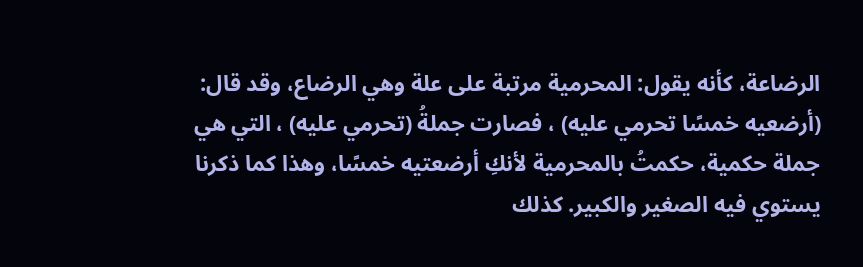الرضاعة، كأنه يقول: المحرمية مرتبة على علة وهي الرضاع، وقد قال: (أرضعيه خمسًا تحرمي عليه) ، فصارت جملةُ (تحرمي عليه) ، التي هي جملة حكمية، حكمتُ بالمحرمية لأنكِ أرضعتيه خمسًا، وهذا كما ذكرنا يستوي فيه الصغير والكبير. كذلك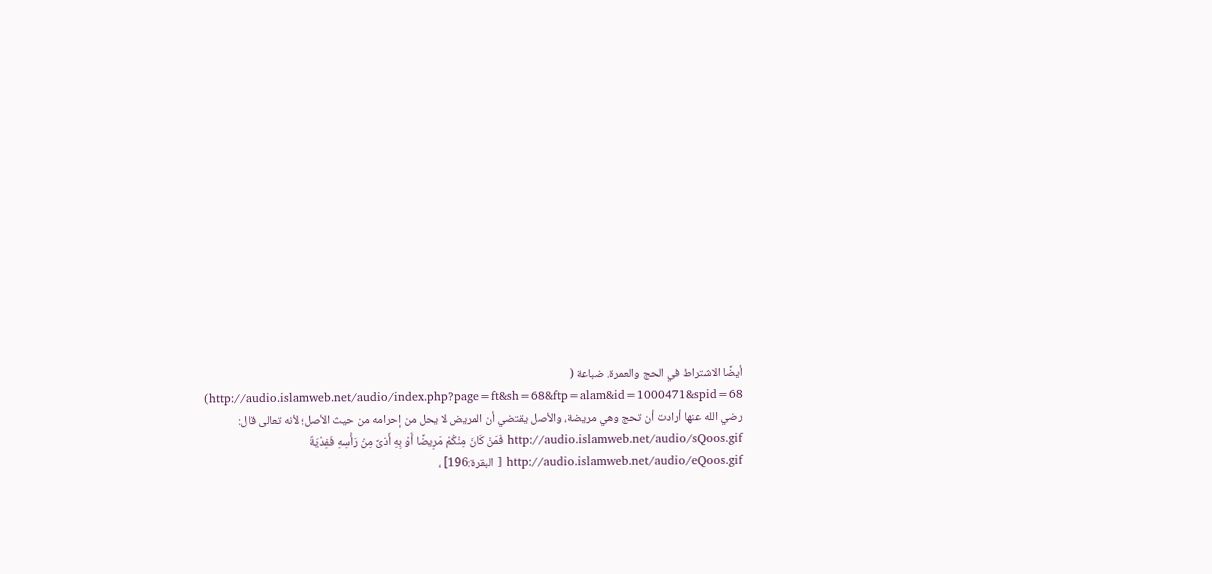أيضًا الاشتراط في الحج والعمرة. ضباعة ( http://audio.islamweb.net/audio/index.php?page=ft&sh=68&ftp=alam&id=1000471&spid=68) رضي الله عنها أرادت أن تحج وهي مريضة، والأصل يقتضي أن المريض لا يحل من إحرامه من حيث الأصل؛ لأنه تعالى قال: http://audio.islamweb.net/audio/sQoos.gif فَمَنْ كَانَ مِنْكُمْ مَرِيضًا أَوْ بِهِ أَذىً مِنْ رَأْسِهِ فَفِدْيَةٌ http://audio.islamweb.net/audio/eQoos.gif [ البقرة:196] ،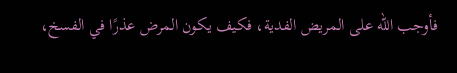فأوجب الله على المريض الفدية، فكيف يكون المرض عذرًا في الفسخ،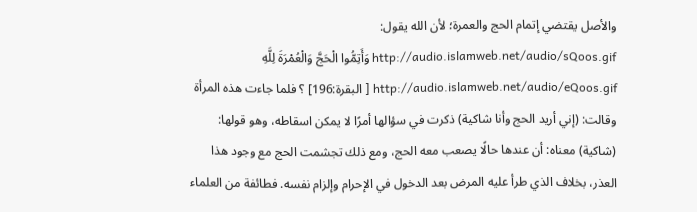والأصل يقتضي إتمام الحج والعمرة؛ لأن الله يقول: http://audio.islamweb.net/audio/sQoos.gif وَأَتِمُّوا الْحَجَّ وَالْعُمْرَةَ لِلَّهِ http://audio.islamweb.net/audio/eQoos.gif [ البقرة:196] ؟ فلما جاءت هذه المرأة وقالت: (إني أريد الحج وأنا شاكية) ذكرت في سؤالها أمرًا لا يمكن اسقاطه، وهو قولها: (شاكية) معناه: أن عندها حالًا يصعب معه الحج، ومع ذلك تجشمت الحج مع وجود هذا العذر، بخلاف الذي طرأ عليه المرض بعد الدخول في الإحرام وإلزام نفسه. فطائفة من العلماء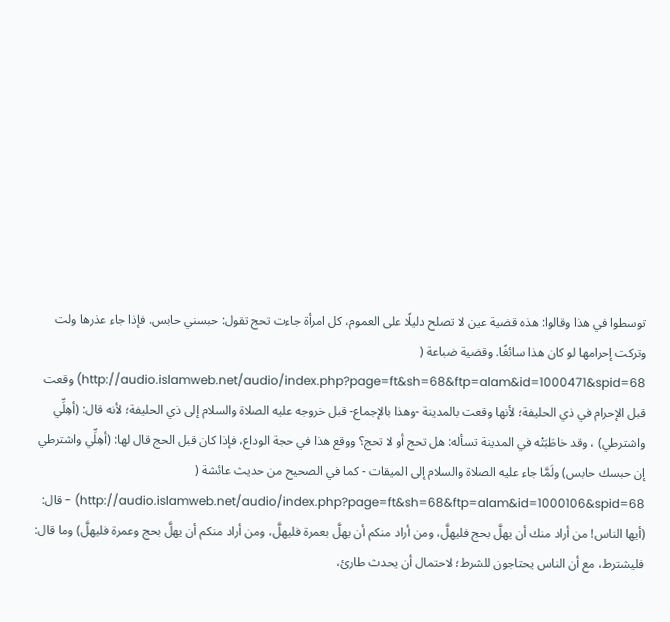توسطوا في هذا وقالوا: هذه قضية عين لا تصلح دليلًا على العموم، كل امرأة جاءت تحج تقول: حبسني حابس. فإذا جاء عذرها ولت وتركت إحرامها لو كان هذا سائغًا. وقضية ضباعة ( http://audio.islamweb.net/audio/index.php?page=ft&sh=68&ftp=alam&id=1000471&spid=68) وقعت قبل الإحرام في ذي الحليفة؛ لأنها وقعت بالمدينة -وهذا بالإجماع- قبل خروجه عليه الصلاة والسلام إلى ذي الحليفة؛ لأنه قال: (أهِلِّي واشترطي) ، وقد خاطَبَتْه في المدينة تسأله: هل تحج أو لا تحج؟ ووقع هذا في حجة الوداع، فإذا كان قبل الحج قال لها: (أهِلِّي واشترطي إن حبسك حابس) ولَمَّا جاء عليه الصلاة والسلام إلى الميقات - كما في الصحيح من حديث عائشة ( http://audio.islamweb.net/audio/index.php?page=ft&sh=68&ftp=alam&id=1000106&spid=68) - قال: (أيها الناس! من أراد منك أن يهلَّ بحج فليهلَّ، ومن أراد منكم أن يهلَّ بعمرة فليهلَّ، ومن أراد منكم أن يهلَّ بحج وعمرة فليهلَّ) وما قال: فليشترط، مع أن الناس يحتاجون للشرط؛ لاحتمال أن يحدث طارئ،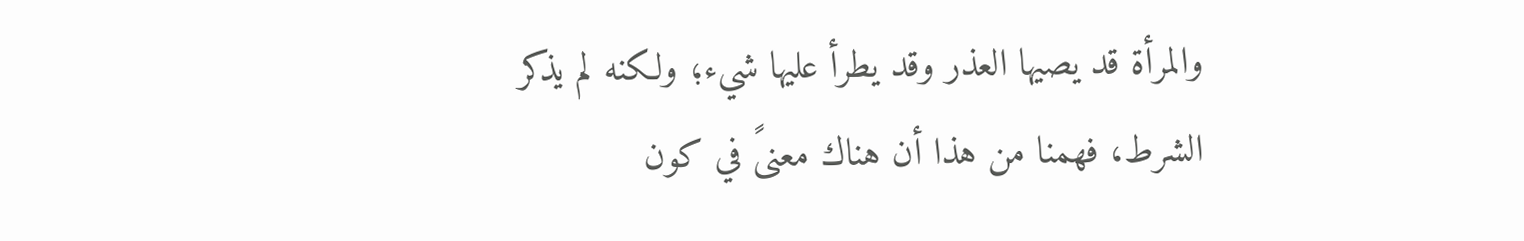والمرأة قد يصيها العذر وقد يطرأ عليها شيء؛ ولكنه لم يذكر الشرط، فهمنا من هذا أن هناك معنىً في كون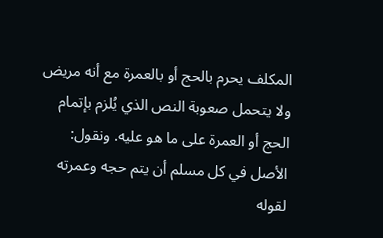المكلف يحرم بالحج أو بالعمرة مع أنه مريض ولا يتحمل صعوبة النص الذي يُلزم بإتمام الحج أو العمرة على ما هو عليه. ونقول: الأصل في كل مسلم أن يتم حجه وعمرته لقوله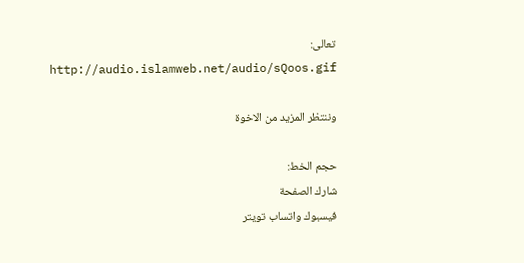تعالى: http://audio.islamweb.net/audio/sQoos.gif

وننتظر المزيد من الاخوة

حجم الخط:
شارك الصفحة
فيسبوك واتساب تويتر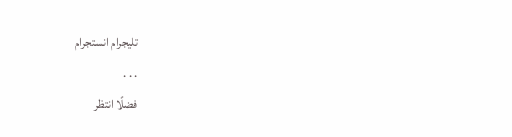تليجرام انستجرام
. . .
فضلًا انتظر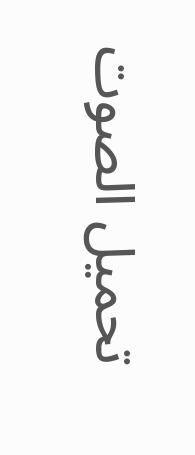تحميل الصوت